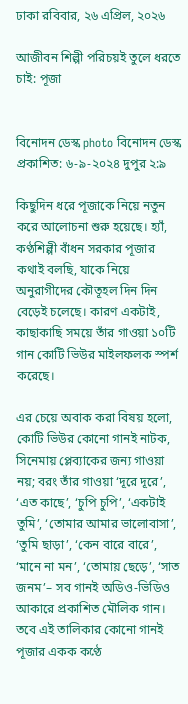ঢাকা রবিবার, ২৬ এপ্রিল, ২০২৬

আজীবন শিল্পী পরিচয়ই তুলে ধরতে চাই: পূজা


বিনোদন ডেস্ক photo বিনোদন ডেস্ক
প্রকাশিত: ৬-৯-২০২৪ দুপুর ২:৯

কিছুদিন ধরে পূজাকে নিয়ে নতুন করে আলোচনা শুরু হয়েছে। হ্যাঁ, কণ্ঠশিল্পী বাঁধন সরকার পূজার কথাই বলছি, যাকে নিয়ে অনুরাগীদের কৌতূহল দিন দিন বেড়েই চলেছে। কারণ একটাই, কাছাকাছি সময়ে তাঁর গাওয়া ১০টি গান কোটি ভিউর মাইলফলক স্পর্শ করেছে।

এর চেয়ে অবাক করা বিষয় হলো, কোটি ভিউর কোনো গানই নাটক, সিনেমায় প্লেব্যাকের জন্য গাওয়া নয়; বরং তাঁর গাওয়া ‘দূরে দূরে’, ‘এত কাছে’, ‘চুপি চুপি’, ‘একটাই তুমি’, ‘তোমার আমার ভালোবাসা’, ‘তুমি ছাড়া’, ‘কেন বারে বারে’, ‘মানে না মন’, ‘তোমায় ছেড়ে’, ‘সাত জনম’– সব গানই অডিও-ভিডিও আকারে প্রকাশিত মৌলিক গান। তবে এই তালিকার কোনো গানই পূজার একক কণ্ঠে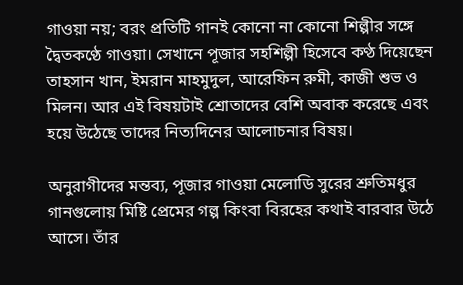গাওয়া নয়; বরং প্রতিটি গানই কোনো না কোনো শিল্পীর সঙ্গে দ্বৈতকণ্ঠে গাওয়া। সেখানে পূজার সহশিল্পী হিসেবে কণ্ঠ দিয়েছেন তাহসান খান, ইমরান মাহমুদুল, আরেফিন রুমী, কাজী শুভ ও মিলন। আর এই বিষয়টাই শ্রোতাদের বেশি অবাক করেছে এবং হয়ে উঠেছে তাদের নিত্যদিনের আলোচনার বিষয়।

অনুরাগীদের মন্তব্য, পূজার গাওয়া মেলোডি সুরের শ্রুতিমধুর গানগুলোয় মিষ্টি প্রেমের গল্প কিংবা বিরহের কথাই বারবার উঠে আসে। তাঁর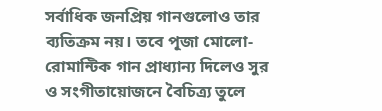সর্বাধিক জনপ্রিয় গানগুলোও তার ব্যতিক্রম নয়। তবে পূজা মোলো-রোমান্টিক গান প্রাধ্যান্য দিলেও সুর ও সংগীতায়োজনে বৈচিত্র্য তুলে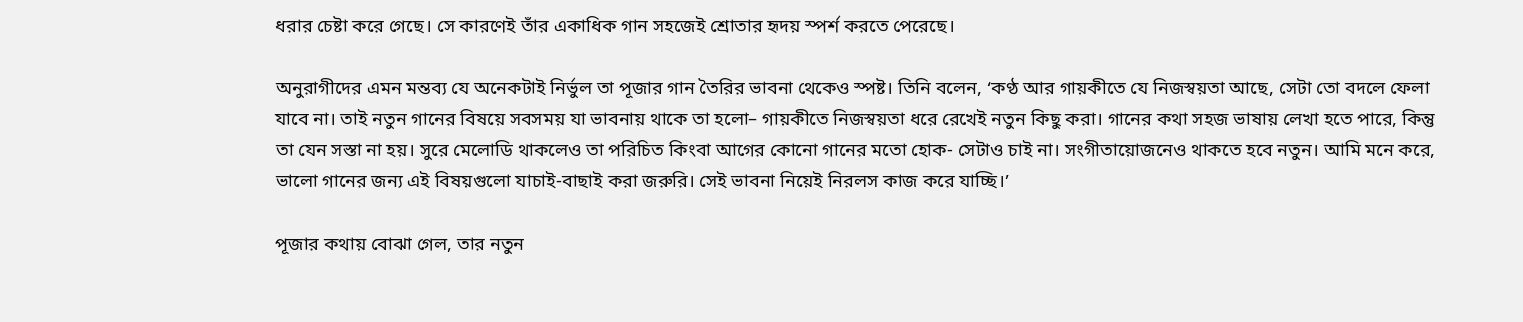ধরার চেষ্টা করে গেছে। সে কারণেই তাঁর একাধিক গান সহজেই শ্রোতার হৃদয় স্পর্শ করতে পেরেছে।

অনুরাগীদের এমন মন্তব্য যে অনেকটাই নির্ভুল তা পূজার গান তৈরির ভাবনা থেকেও স্পষ্ট। তিনি বলেন, ‘কণ্ঠ আর গায়কীতে যে নিজস্বয়তা আছে, সেটা তো বদলে ফেলা যাবে না। তাই নতুন গানের বিষয়ে সবসময় যা ভাবনায় থাকে তা হলো– গায়কীতে নিজস্বয়তা ধরে রেখেই নতুন কিছু করা। গানের কথা সহজ ভাষায় লেখা হতে পারে, কিন্তু তা যেন সস্তা না হয়। সুরে মেলোডি থাকলেও তা পরিচিত কিংবা আগের কোনো গানের মতো হোক- সেটাও চাই না। সংগীতায়োজনেও থাকতে হবে নতুন। আমি মনে করে, ভালো গানের জন্য এই বিষয়গুলো যাচাই-বাছাই করা জরুরি। সেই ভাবনা নিয়েই নিরলস কাজ করে যাচ্ছি।’

পূজার কথায় বোঝা গেল, তার নতুন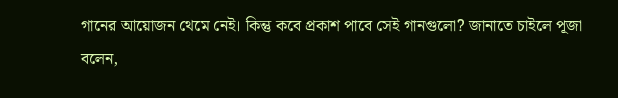গানের আয়োজন থেমে নেই। কিন্তু কবে প্রকাশ পাবে সেই গানগুলো? জানাতে চাইলে পূজা বলেন,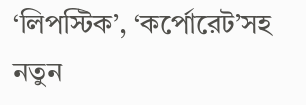‘লিপস্টিক’, ‘কর্পোরেট’সহ নতুন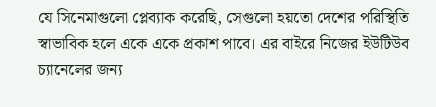যে সিনেমাগুলো প্লেব্যাক করেছি, সেগুলো হয়তো দেশের পরিস্থিতি স্বাভাবিক হলে একে একে প্রকাশ পাবে। এর বাইরে নিজের ইউটিউব চ্যানেলের জন্য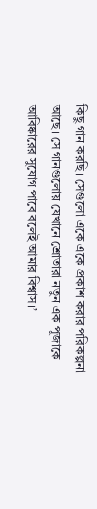কিছু গান করছি। সেগুলো একে একে প্রকাশ করার পরিকল্পনা আছে। সে গানগুলোয় যেখানে শ্রোতারা নতুন এক পূজাকে আবিষ্কারের সুযোগ পাবে বলেই আমার বিশ্বাস।’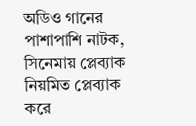অডিও গানের পাশাপাশি নাটক, সিনেমায় প্লেব্যাক নিয়মিত প্লেব্যাক করে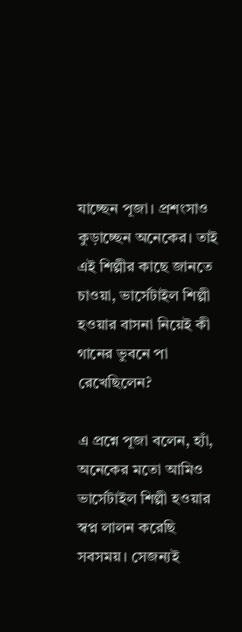যাচ্ছেন পূজা। প্রশংসাও কুড়াচ্ছেন অনেকের। তাই এই শিল্পীর কাছে জানতে চাওয়া, ভার্সেটাইল শিল্পী হওয়ার বাসনা নিয়েই কী গানের ভুবনে পা রেখেছিলেন?

এ প্রশ্নে পূজা বলেন, হ্যাঁ, অনেকের মতো আমিও ভার্সেটাইল শিল্পী হওয়ার স্বপ্ন লালন করেছি সবসময়। সেজন্যই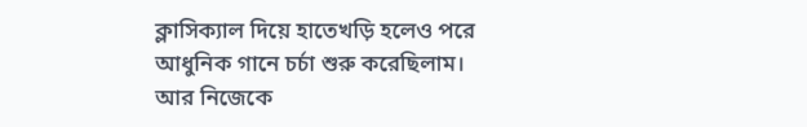ক্লাসিক্যাল দিয়ে হাতেখড়ি হলেও পরে আধুনিক গানে চর্চা শুরু করেছিলাম। আর নিজেকে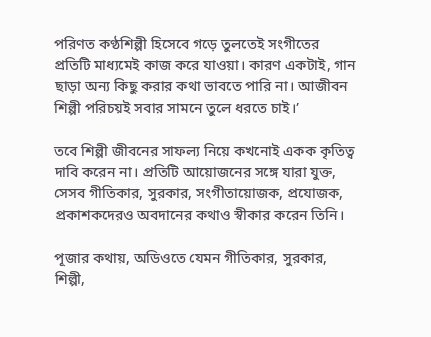পরিণত কণ্ঠশিল্পী হিসেবে গড়ে তুলতেই সংগীতের প্রতিটি মাধ্যমেই কাজ করে যাওয়া। কারণ একটাই, গান ছাড়া অন্য কিছু করার কথা ভাবতে পারি না। আজীবন শিল্পী পরিচয়ই সবার সামনে তুলে ধরতে চাই।’

তবে শিল্পী জীবনের সাফল্য নিয়ে কখনোই একক কৃতিত্ব দাবি করেন না। প্রতিটি আয়োজনের সঙ্গে যারা যুক্ত, সেসব গীতিকার, সুরকার, সংগীতায়োজক, প্রযোজক, প্রকাশকদেরও অবদানের কথাও স্বীকার করেন তিনি।

পূজার কথায়, অডিওতে যেমন গীতিকার, সুরকার, শিল্পী,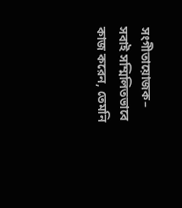সংগীতায়োজক– সবাই সম্মিলিতভাবে কাজ করেন, তেমনি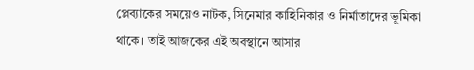প্লেব্যাকের সময়েও নাটক, সিনেমার কাহিনিকার ও নির্মাতাদের ভূমিকা থাকে। তাই আজকের এই অবস্থানে আসার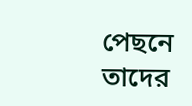পেছনে তাদের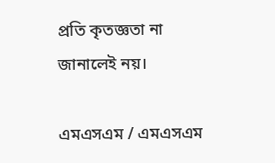প্রতি কৃতজ্ঞতা না জানালেই নয়।

এমএসএম / এমএসএম